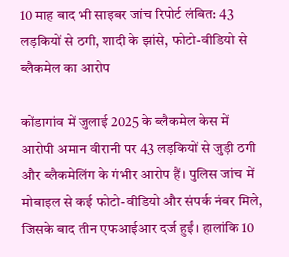10 माह बाद भी साइबर जांच रिपोर्ट लंबित: 43 लड़कियों से ठगी, शादी के झांसे, फोटो-वीडियो से ब्लैकमेल का आरोप

कोंडागांव में जुलाई 2025 के ब्लैकमेल केस में आरोपी अमान वीरानी पर 43 लड़कियों से जुड़ी ठगी और ब्लैकमेलिंग के गंभीर आरोप हैं। पुलिस जांच में मोबाइल से कई फोटो-वीडियो और संपर्क नंबर मिले, जिसके बाद तीन एफआईआर दर्ज हुईं। हालांकि 10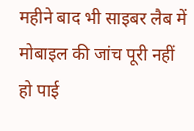महीने बाद भी साइबर लैब में मोबाइल की जांच पूरी नहीं हो पाई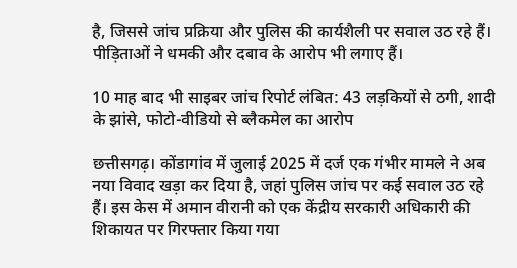है, जिससे जांच प्रक्रिया और पुलिस की कार्यशैली पर सवाल उठ रहे हैं। पीड़िताओं ने धमकी और दबाव के आरोप भी लगाए हैं।

10 माह बाद भी साइबर जांच रिपोर्ट लंबित: 43 लड़कियों से ठगी, शादी के झांसे, फोटो-वीडियो से ब्लैकमेल का आरोप

छत्तीसगढ़। कोंडागांव में जुलाई 2025 में दर्ज एक गंभीर मामले ने अब नया विवाद खड़ा कर दिया है, जहां पुलिस जांच पर कई सवाल उठ रहे हैं। इस केस में अमान वीरानी को एक केंद्रीय सरकारी अधिकारी की शिकायत पर गिरफ्तार किया गया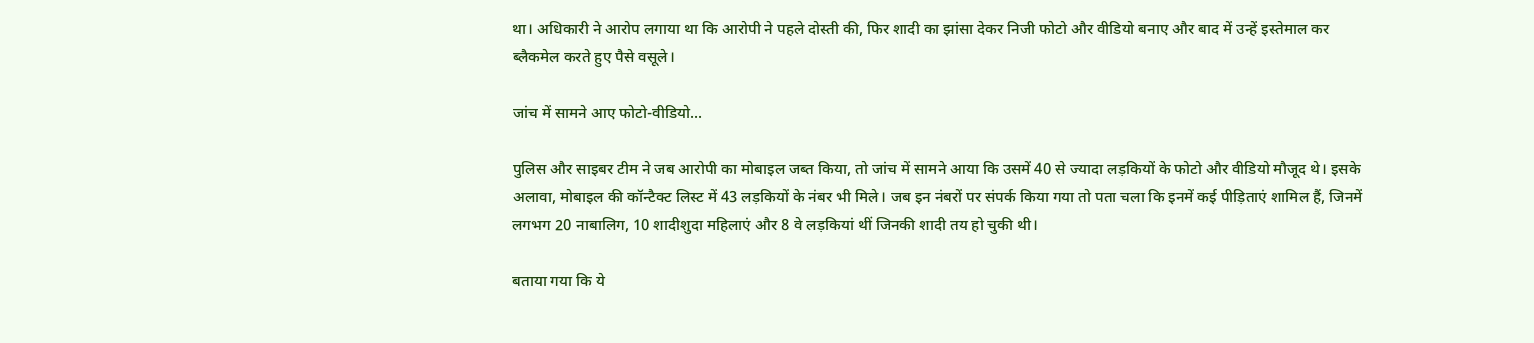था। अधिकारी ने आरोप लगाया था कि आरोपी ने पहले दोस्ती की, फिर शादी का झांसा देकर निजी फोटो और वीडियो बनाए और बाद में उन्हें इस्तेमाल कर ब्लैकमेल करते हुए पैसे वसूले।

जांच में सामने आए फोटो-वीडियो...

पुलिस और साइबर टीम ने जब आरोपी का मोबाइल जब्त किया, तो जांच में सामने आया कि उसमें 40 से ज्यादा लड़कियों के फोटो और वीडियो मौजूद थे। इसके अलावा, मोबाइल की कॉन्टैक्ट लिस्ट में 43 लड़कियों के नंबर भी मिले। जब इन नंबरों पर संपर्क किया गया तो पता चला कि इनमें कई पीड़िताएं शामिल हैं, जिनमें लगभग 20 नाबालिग, 10 शादीशुदा महिलाएं और 8 वे लड़कियां थीं जिनकी शादी तय हो चुकी थी।

बताया गया कि ये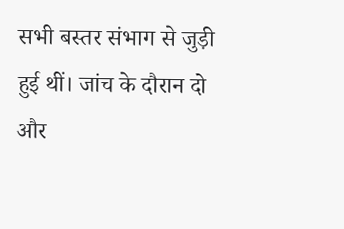सभी बस्तर संभाग से जुड़ी हुई थीं। जांच के दौरान दो और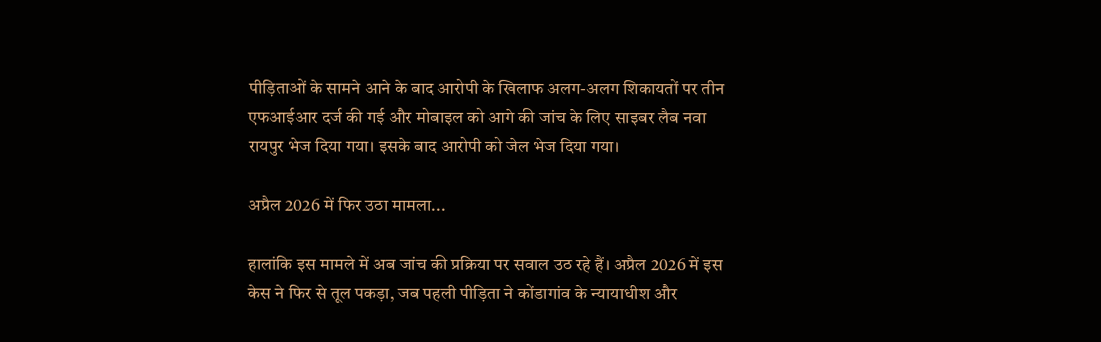पीड़िताओं के सामने आने के बाद आरोपी के खिलाफ अलग-अलग शिकायतों पर तीन एफआईआर दर्ज की गई और मोबाइल को आगे की जांच के लिए साइबर लैब नवा रायपुर भेज दिया गया। इसके बाद आरोपी को जेल भेज दिया गया।

अप्रैल 2026 में फिर उठा मामला...

हालांकि इस मामले में अब जांच की प्रक्रिया पर सवाल उठ रहे हैं। अप्रैल 2026 में इस केस ने फिर से तूल पकड़ा, जब पहली पीड़िता ने कोंडागांव के न्यायाधीश और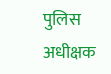पुलिस अधीक्षक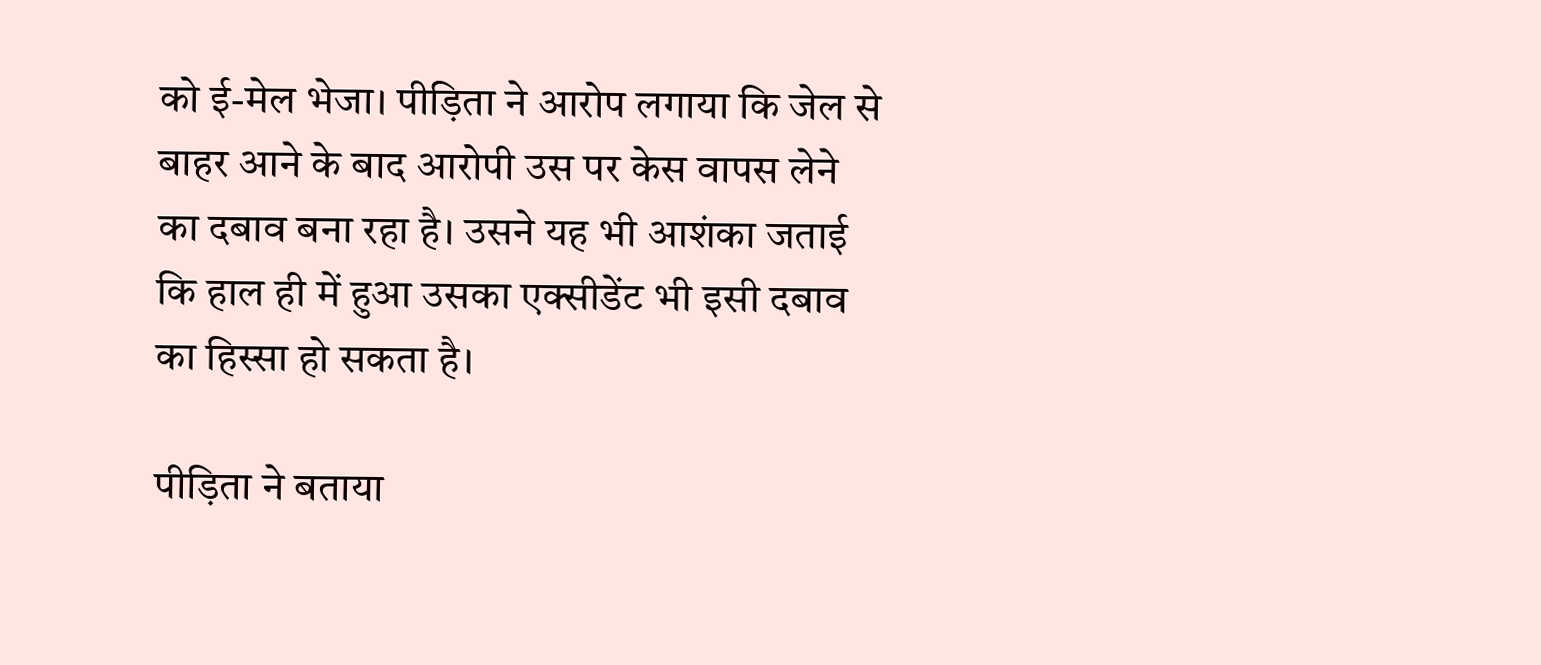को ई-मेल भेजा। पीड़िता ने आरोप लगाया कि जेल से बाहर आने के बाद आरोपी उस पर केस वापस लेने का दबाव बना रहा है। उसने यह भी आशंका जताई कि हाल ही में हुआ उसका एक्सीडेंट भी इसी दबाव का हिस्सा हो सकता है।

पीड़िता ने बताया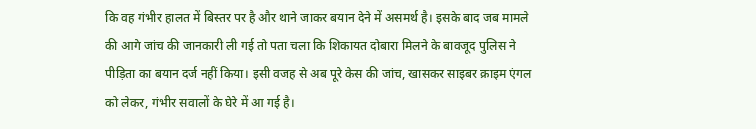कि वह गंभीर हालत में बिस्तर पर है और थाने जाकर बयान देने में असमर्थ है। इसके बाद जब मामले की आगे जांच की जानकारी ली गई तो पता चला कि शिकायत दोबारा मिलने के बावजूद पुलिस ने पीड़िता का बयान दर्ज नहीं किया। इसी वजह से अब पूरे केस की जांच, खासकर साइबर क्राइम एंगल को लेकर, गंभीर सवालों के घेरे में आ गई है।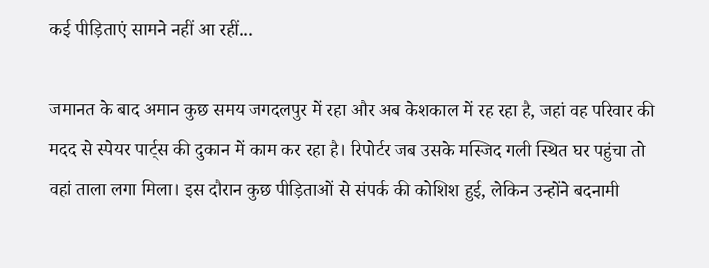कई पीड़िताएं सामने नहीं आ रहीं...

जमानत के बाद अमान कुछ समय जगदलपुर में रहा और अब केशकाल में रह रहा है, जहां वह परिवार की मदद से स्पेयर पार्ट्स की दुकान में काम कर रहा है। रिपोर्टर जब उसके मस्जिद गली स्थित घर पहुंचा तो वहां ताला लगा मिला। इस दौरान कुछ पीड़िताओं से संपर्क की कोशिश हुई, लेकिन उन्होंने बदनामी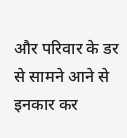और परिवार के डर से सामने आने से इनकार कर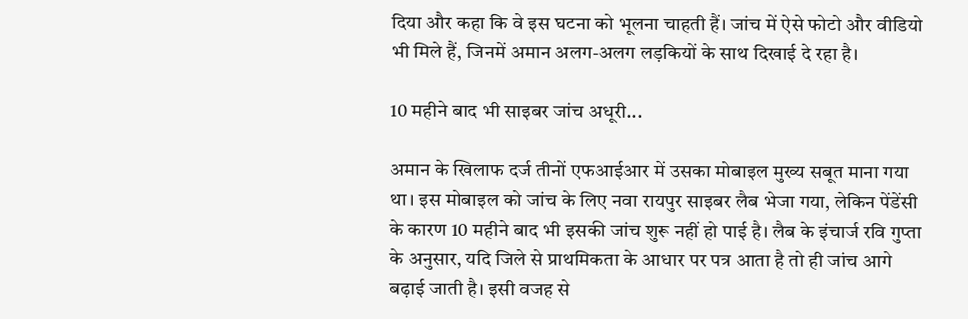दिया और कहा कि वे इस घटना को भूलना चाहती हैं। जांच में ऐसे फोटो और वीडियो भी मिले हैं, जिनमें अमान अलग-अलग लड़कियों के साथ दिखाई दे रहा है।

10 महीने बाद भी साइबर जांच अधूरी...

अमान के खिलाफ दर्ज तीनों एफआईआर में उसका मोबाइल मुख्य सबूत माना गया था। इस मोबाइल को जांच के लिए नवा रायपुर साइबर लैब भेजा गया, लेकिन पेंडेंसी के कारण 10 महीने बाद भी इसकी जांच शुरू नहीं हो पाई है। लैब के इंचार्ज रवि गुप्ता के अनुसार, यदि जिले से प्राथमिकता के आधार पर पत्र आता है तो ही जांच आगे बढ़ाई जाती है। इसी वजह से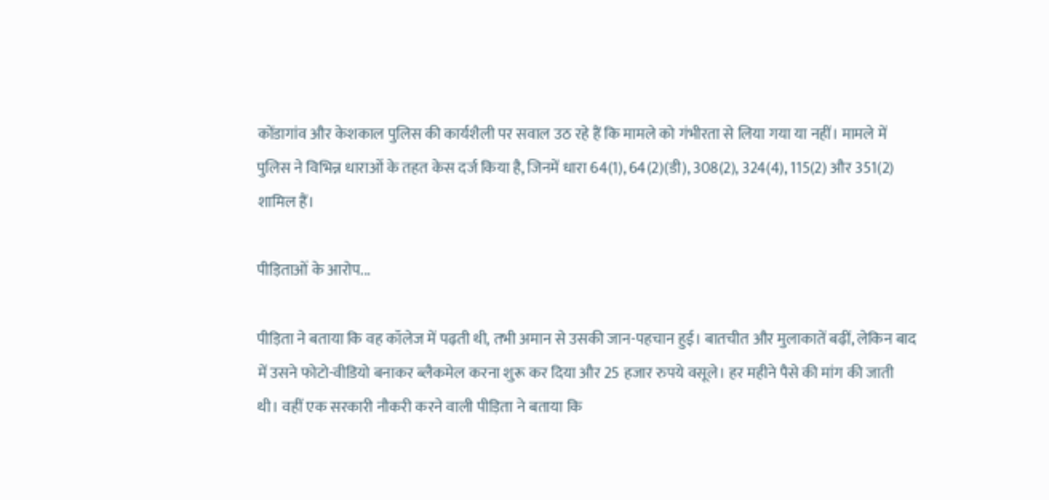कोंडागांव और केशकाल पुलिस की कार्यशैली पर सवाल उठ रहे हैं कि मामले को गंभीरता से लिया गया या नहीं। मामले में पुलिस ने विभिन्न धाराओं के तहत केस दर्ज किया है, जिनमें धारा 64(1), 64(2)(डी), 308(2), 324(4), 115(2) और 351(2) शामिल हैं।

पीड़िताओं के आरोप...

पीड़िता ने बताया कि वह कॉलेज में पढ़ती थी, तभी अमान से उसकी जान-पहचान हुई। बातचीत और मुलाकातें बढ़ीं, लेकिन बाद में उसने फोटो-वीडियो बनाकर ब्लैकमेल करना शुरू कर दिया और 25 हजार रुपये वसूले। हर महीने पैसे की मांग की जाती थी। वहीं एक सरकारी नौकरी करने वाली पीड़िता ने बताया कि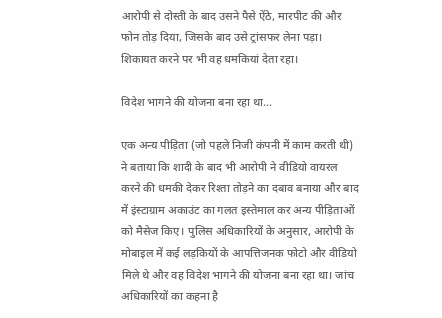आरोपी से दोस्ती के बाद उसने पैसे ऐंठे, मारपीट की और फोन तोड़ दिया, जिसके बाद उसे ट्रांसफर लेना पड़ा। शिकायत करने पर भी वह धमकियां देता रहा।

विदेश भागने की योजना बना रहा था...

एक अन्य पीड़िता (जो पहले निजी कंपनी में काम करती थी) ने बताया कि शादी के बाद भी आरोपी ने वीडियो वायरल करने की धमकी देकर रिश्ता तोड़ने का दबाव बनाया और बाद में इंस्टाग्राम अकाउंट का गलत इस्तेमाल कर अन्य पीड़िताओं को मैसेज किए। पुलिस अधिकारियों के अनुसार, आरोपी के मोबाइल में कई लड़कियों के आपत्तिजनक फोटो और वीडियो मिले थे और वह विदेश भागने की योजना बना रहा था। जांच अधिकारियों का कहना है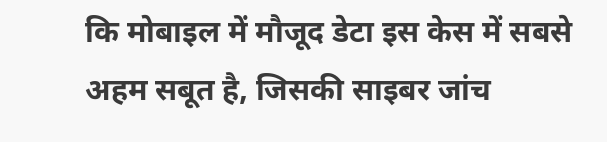कि मोबाइल में मौजूद डेटा इस केस में सबसे अहम सबूत है, जिसकी साइबर जांच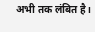अभी तक लंबित है।